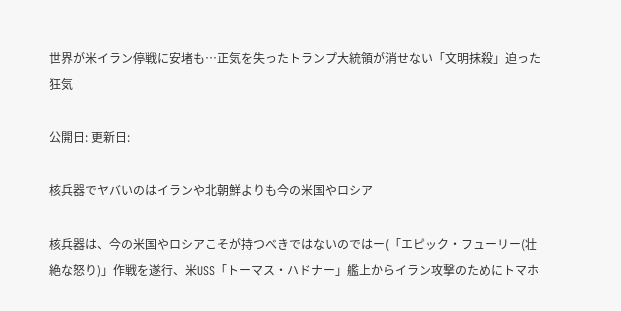世界が米イラン停戦に安堵も…正気を失ったトランプ大統領が消せない「文明抹殺」迫った狂気

公開日: 更新日:

核兵器でヤバいのはイランや北朝鮮よりも今の米国やロシア

核兵器は、今の米国やロシアこそが持つべきではないのではー(「エピック・フューリー(壮絶な怒り)」作戦を遂行、米USS「トーマス・ハドナー」艦上からイラン攻撃のためにトマホ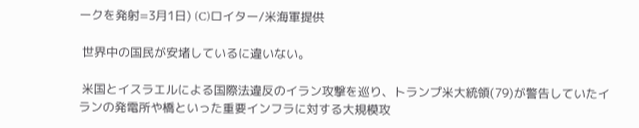ークを発射=3月1日) (C)ロイター/米海軍提供

 世界中の国民が安堵しているに違いない。

 米国とイスラエルによる国際法違反のイラン攻撃を巡り、トランプ米大統領(79)が警告していたイランの発電所や橋といった重要インフラに対する大規模攻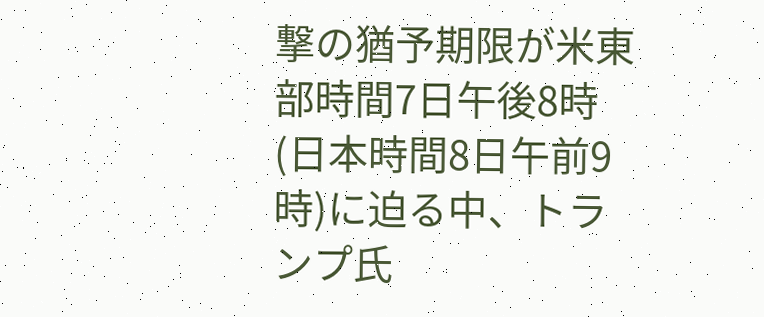撃の猶予期限が米東部時間7日午後8時(日本時間8日午前9時)に迫る中、トランプ氏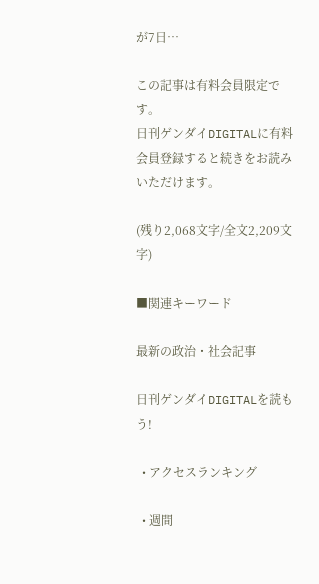が7日…

この記事は有料会員限定です。
日刊ゲンダイDIGITALに有料会員登録すると続きをお読みいただけます。

(残り2,068文字/全文2,209文字)

■関連キーワード

最新の政治・社会記事

日刊ゲンダイDIGITALを読もう!

  • アクセスランキング

  • 週間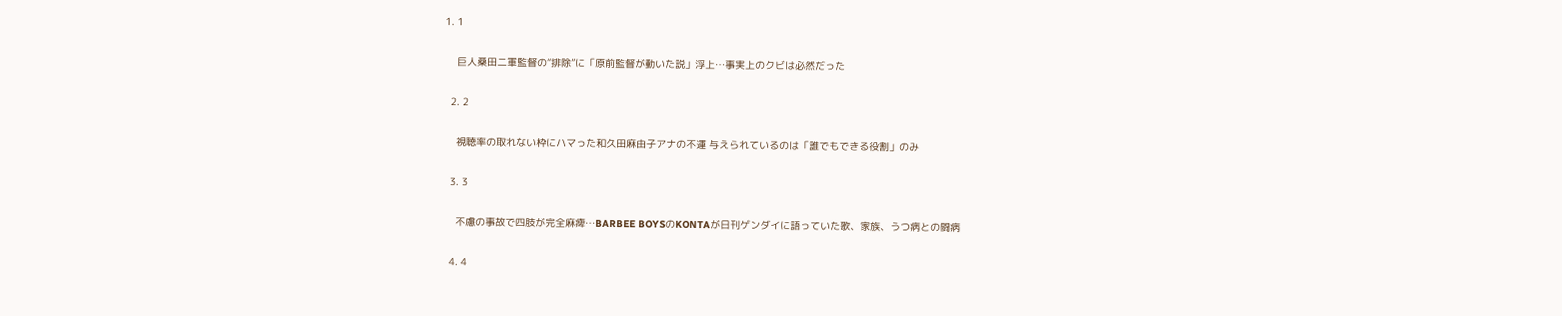1. 1

    巨人桑田二軍監督の“排除”に「原前監督が動いた説」浮上…事実上のクビは必然だった

  2. 2

    視聴率の取れない枠にハマった和久田麻由子アナの不運 与えられているのは「誰でもできる役割」のみ

  3. 3

    不慮の事故で四肢が完全麻痺…BARBEE BOYSのKONTAが日刊ゲンダイに語っていた歌、家族、うつ病との闘病

  4. 4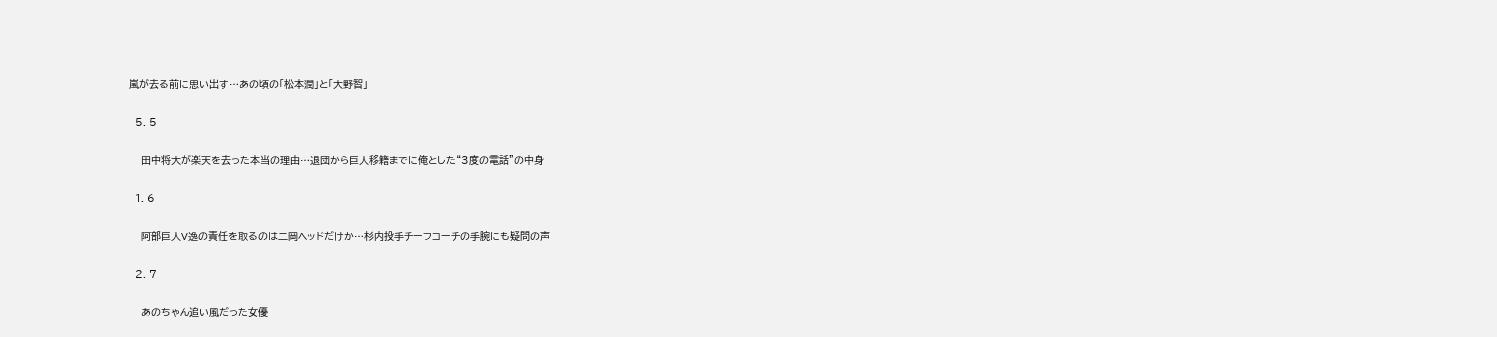嵐が去る前に思い出す…あの頃の「松本潤」と「大野智」

  5. 5

    田中将大が楽天を去った本当の理由…退団から巨人移籍までに俺とした“3度の電話”の中身

  1. 6

    阿部巨人V逸の責任を取るのは二岡ヘッドだけか…杉内投手チーフコーチの手腕にも疑問の声

  2. 7

    あのちゃん追い風だった女優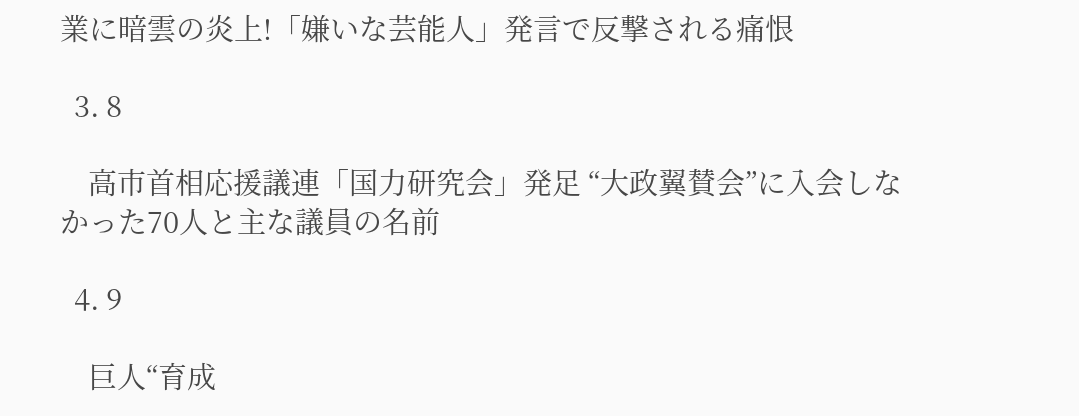業に暗雲の炎上!「嫌いな芸能人」発言で反撃される痛恨

  3. 8

    高市首相応援議連「国力研究会」発足 “大政翼賛会”に入会しなかった70人と主な議員の名前

  4. 9

    巨人“育成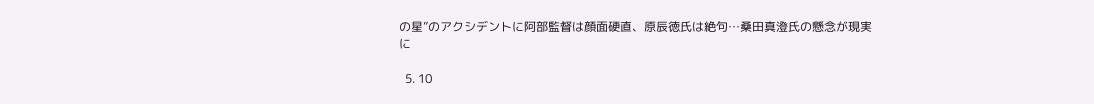の星”のアクシデントに阿部監督は顔面硬直、原辰徳氏は絶句…桑田真澄氏の懸念が現実に

  5. 10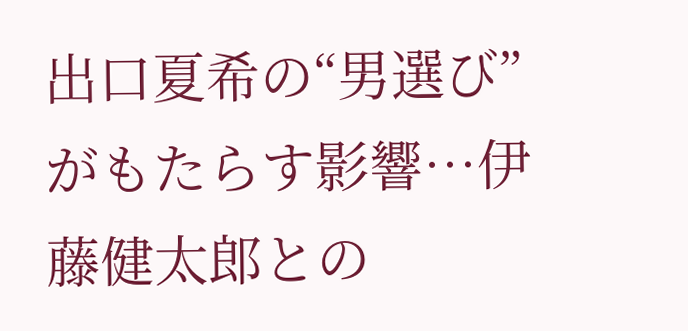出口夏希の“男選び”がもたらす影響…伊藤健太郎との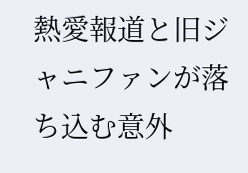熱愛報道と旧ジャニファンが落ち込む意外